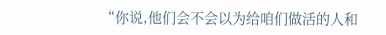“你说,他们会不会以为给咱们做活的人和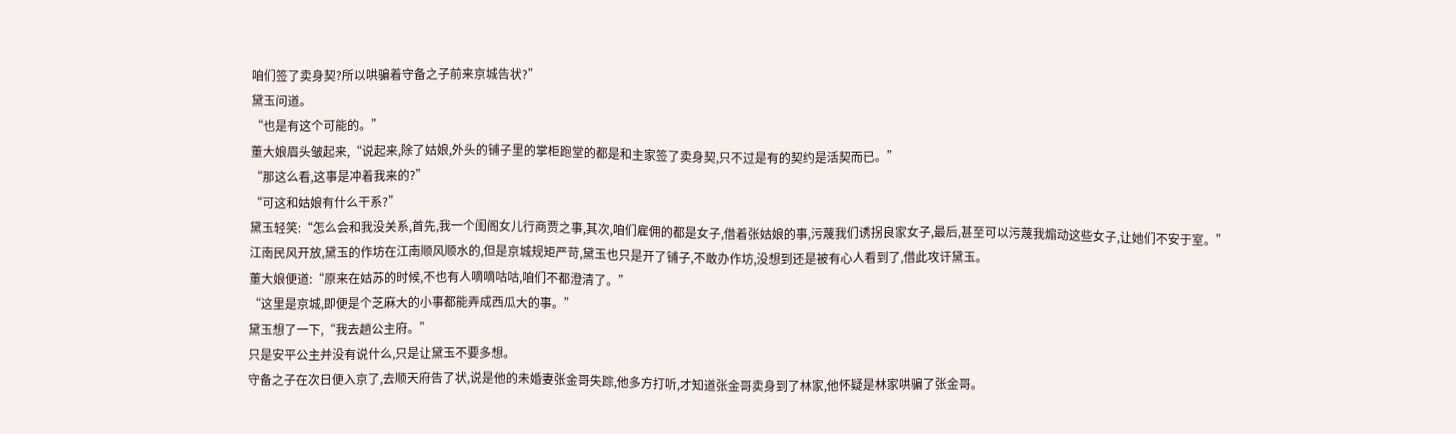咱们签了卖身契?所以哄骗着守备之子前来京城告状?”
黛玉问道。
“也是有这个可能的。”
董大娘眉头皱起来,“说起来,除了姑娘,外头的铺子里的掌柜跑堂的都是和主家签了卖身契,只不过是有的契约是活契而已。”
“那这么看,这事是冲着我来的?”
“可这和姑娘有什么干系?”
黛玉轻笑:“怎么会和我没关系,首先,我一个闺阁女儿行商贾之事,其次,咱们雇佣的都是女子,借着张姑娘的事,污蔑我们诱拐良家女子,最后,甚至可以污蔑我煽动这些女子,让她们不安于室。”
江南民风开放,黛玉的作坊在江南顺风顺水的,但是京城规矩严苛,黛玉也只是开了铺子,不敢办作坊,没想到还是被有心人看到了,借此攻讦黛玉。
董大娘便道:“原来在姑苏的时候,不也有人嘀嘀咕咕,咱们不都澄清了。”
“这里是京城,即便是个芝麻大的小事都能弄成西瓜大的事。”
黛玉想了一下,“我去趟公主府。”
只是安平公主并没有说什么,只是让黛玉不要多想。
守备之子在次日便入京了,去顺天府告了状,说是他的未婚妻张金哥失踪,他多方打听,才知道张金哥卖身到了林家,他怀疑是林家哄骗了张金哥。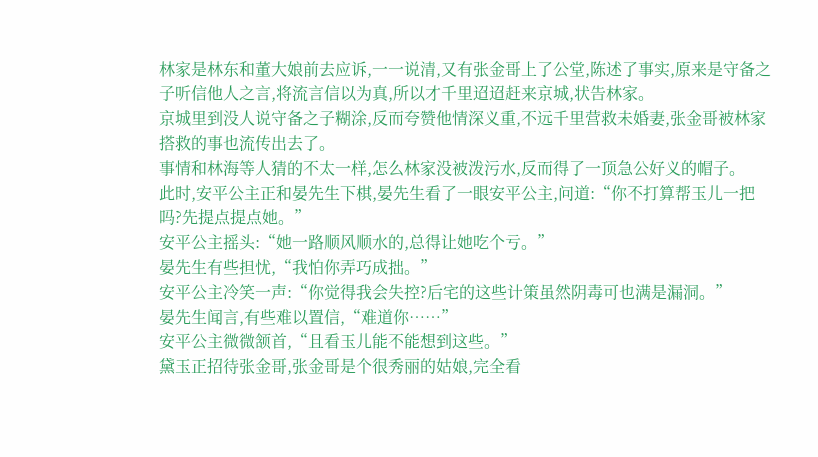林家是林东和董大娘前去应诉,一一说清,又有张金哥上了公堂,陈述了事实,原来是守备之子听信他人之言,将流言信以为真,所以才千里迢迢赶来京城,状告林家。
京城里到没人说守备之子糊涂,反而夸赞他情深义重,不远千里营救未婚妻,张金哥被林家搭救的事也流传出去了。
事情和林海等人猜的不太一样,怎么林家没被泼污水,反而得了一顶急公好义的帽子。
此时,安平公主正和晏先生下棋,晏先生看了一眼安平公主,问道:“你不打算帮玉儿一把吗?先提点提点她。”
安平公主摇头:“她一路顺风顺水的,总得让她吃个亏。”
晏先生有些担忧,“我怕你弄巧成拙。”
安平公主冷笑一声:“你觉得我会失控?后宅的这些计策虽然阴毒可也满是漏洞。”
晏先生闻言,有些难以置信,“难道你……”
安平公主微微颔首,“且看玉儿能不能想到这些。”
黛玉正招待张金哥,张金哥是个很秀丽的姑娘,完全看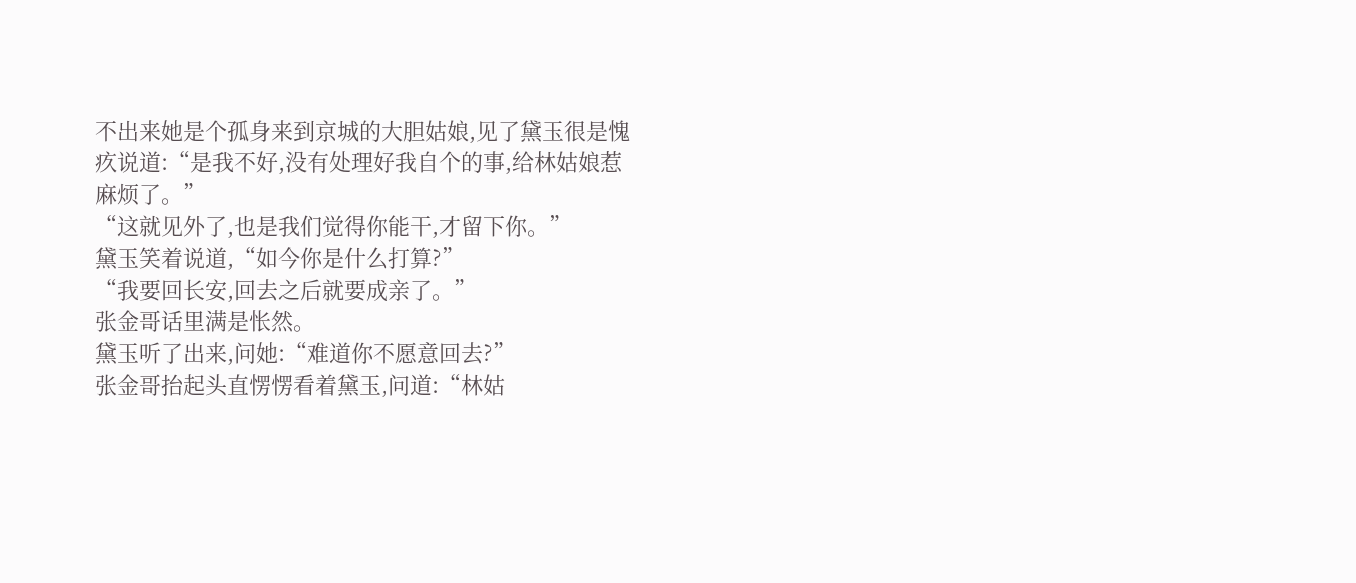不出来她是个孤身来到京城的大胆姑娘,见了黛玉很是愧疚说道:“是我不好,没有处理好我自个的事,给林姑娘惹麻烦了。”
“这就见外了,也是我们觉得你能干,才留下你。”
黛玉笑着说道,“如今你是什么打算?”
“我要回长安,回去之后就要成亲了。”
张金哥话里满是怅然。
黛玉听了出来,问她:“难道你不愿意回去?”
张金哥抬起头直愣愣看着黛玉,问道:“林姑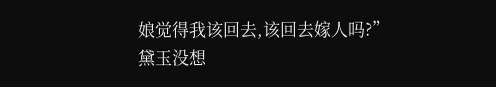娘觉得我该回去,该回去嫁人吗?”
黛玉没想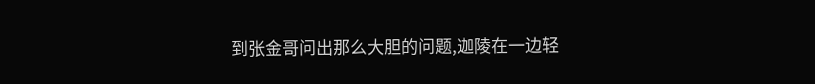到张金哥问出那么大胆的问题,迦陵在一边轻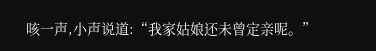咳一声,小声说道:“我家姑娘还未曾定亲呢。”